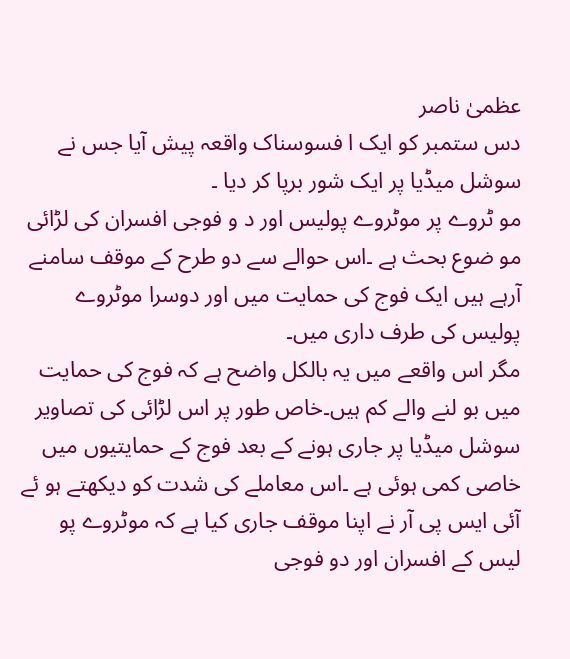عظمیٰ ناصر
دس ستمبر کو ایک ا فسوسناک واقعہ پیش آیا جس نے سوشل میڈیا پر ایک شور برپا کر دیا ۔
مو ٹروے پر موٹروے پولیس اور د و فوجی افسران کی لڑائی مو ضوع بحث ہے ۔اس حوالے سے دو طرح کے موقف سامنے آرہے ہیں ایک فوج کی حمایت میں اور دوسرا موٹروے پولیس کی طرف داری میں۔
مگر اس واقعے میں یہ بالکل واضح ہے کہ فوج کی حمایت میں بو لنے والے کم ہیں۔خاص طور پر اس لڑائی کی تصاویر سوشل میڈیا پر جاری ہونے کے بعد فوج کے حمایتیوں میں خاصی کمی ہوئی ہے ۔اس معاملے کی شدت کو دیکھتے ہو ئے آئی ایس پی آر نے اپنا موقف جاری کیا ہے کہ موٹروے پو لیس کے افسران اور دو فوجی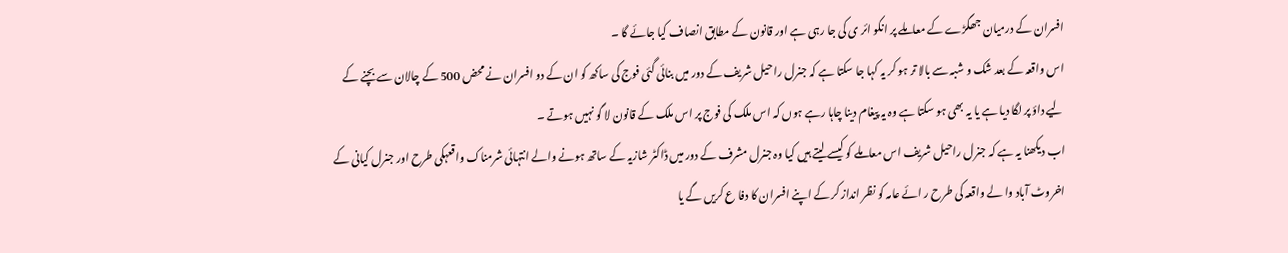افسران کے درمیان جھگڑے کے معاملے پر انکو ائر ی کی جا رہی ہے اور قانون کے مطابق انصاف کیا جائے گا ۔
اس واقعہ کے بعد شک و شبہ سے بالا تر ہو کر یہ کہا جا سکتا ہے کہ جنرل راحیل شریف کے دور میں بنائی گئی فوج کی ساکھ کو ان کے دو افسران نے محض 500 کے چالان سے بچنے کے لیے داؤ پر لگا دیا ہے یا یہ بھی ہو سکتا ہے وہ یہ پیغام دینا چاہا رہے ہوں کہ اس ملک کی فوج پر اس ملک کے قانون لا گو نہیں ہوتے ۔
اب دیکھنا یہ ہے کہ جنرل راحیل شریف اس معاملے کو کیسے لیتے ہیں کیا وہ جنرل مشرف کے دور میں ڈاکٹر شازیہ کے ساتھ ہونے والے انتہائی شرمناک واقعہکی طرح اور جنرل کیانی کے اخروٹ آباد وا لے واقعہ کی طرح ر ائے عامہ کو نظر انداز کر کے اپنے افسران کا دفا ع کریں گے یا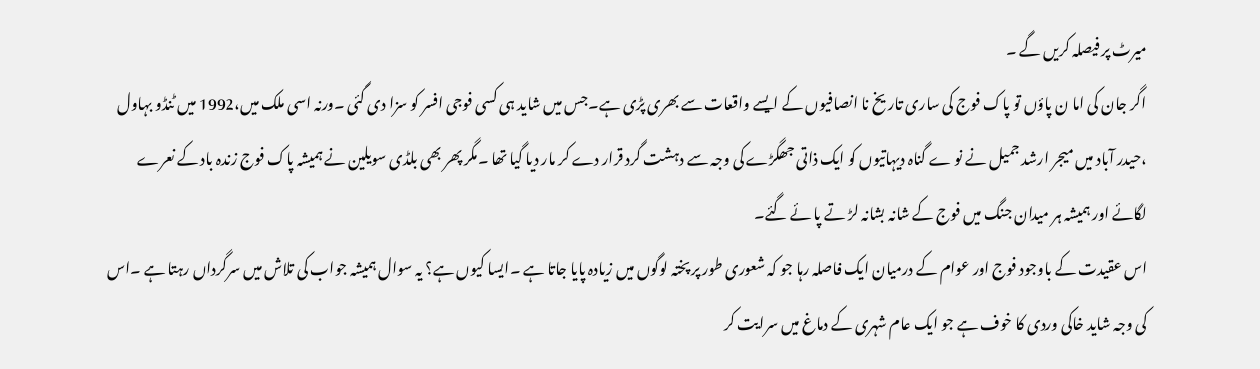میرٹ پر فیصلہ کریں گے ۔
اگر جان کی اما ن پاؤں تو پاک فوج کی ساری تار یخ نا انصافیوں کے ایسے واقعات سے بھری پڑی ہے۔جس میں شاید ہی کسی فوجی افسر کو سزا دی گئی ۔ورنہ اسی ملک میں،1992 میں ٹنڈو بہاول ،حیدر آباد میں میجر ارشد جمیل نے نو ے گناہ دیہاتیوں کو ایک ذاتی جھگڑے کی وجہ سے دہشت گرد قرار دے کر مار دیا گیا تھا ۔مگر پھر بھی بلڈی سویلین نے ہمیشہ پاک فوج زندہ باد کے نعرے لگائے اور ہمیشہ ہر میدان جنگ میں فوج کے شانہ بشانہ لڑ تے پا ئے گئے۔
اس عقیدت کے باوجود فوج اور عوام کے درمیان ایک فاصلہ رہا جو کہ شعوری طور پر پختہ لوگوں میں زیادہ پایا جاتا ہے ۔ایسا کیوں ہے؟ یہ سوال ہمیشہ جواب کی تلاش میں سرگرداں رہتا ہے ۔اس کی وجہ شاید خاکی وردی کا خوف ہے جو ایک عام شہری کے دماغ میں سرایت کر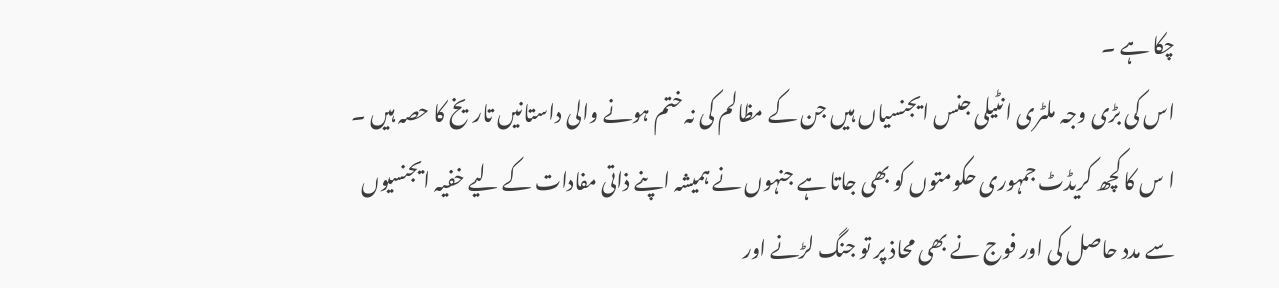چکا ہے ۔
اس کی بڑی وجہ ملٹری انٹیلی جنس ایجنسیاں ہیں جن کے مظالم کی نہ ختم ہونے والی داستانیں تاریخ کا حصہ ہیں ۔ ا س کا کچھ کریڈٹ جمہوری حکومتوں کو بھی جاتا ہے جنہوں نے ہمیشہ اپنے ذاتی مفادات کے لیے خفیہ ایجنسیوں سے مدد حاصل کی اور فوج نے بھی محاذ پر تو جنگ لڑنے اور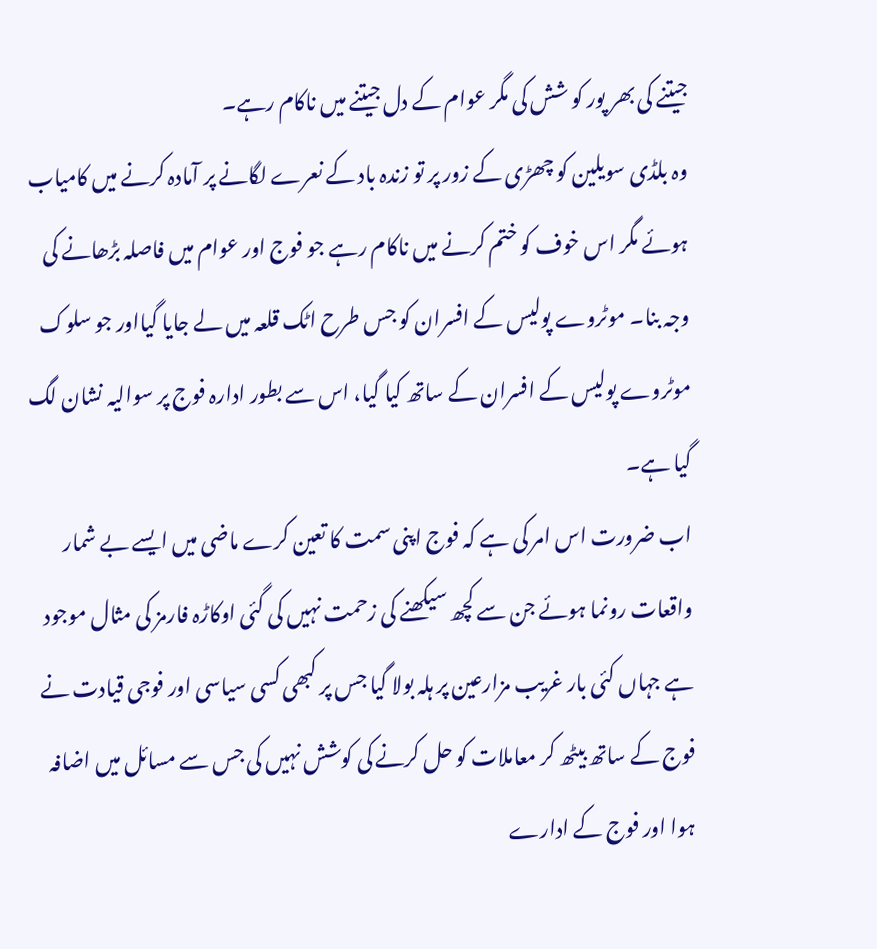جیتنے کی بھر پور کو شش کی مگر عوام کے دل جیتنے میں ناکام رہے۔
وہ بلڈی سویلین کو چھڑی کے زور پر تو زندہ باد کے نعرے لگانے پر آمادہ کرنے میں کامیاب ہوئے مگر اس خوف کو ختم کرنے میں ناکام رہے جو فوج اور عوام میں فاصلہ بڑھانے کی وجہ بنا۔ موٹروے پولیس کے افسران کو جس طرح اٹک قلعہ میں لے جایا گیااور جو سلوک موٹروے پولیس کے افسران کے ساتھ کیا گیا، اس سے بطور ادارہ فوج پر سوالیہ نشان لگ گیا ہے۔
اب ضرورت اس امر کی ہے کہ فوج اپنی سمت کا تعین کرے ماضی میں ایسے بے شمار واقعات رونما ہوئے جن سے کچھ سیکھنے کی زحمت نہیں کی گئی اوکاڑہ فارمز کی مثال موجود ہے جہاں کئی بار غریب مزارعین پر ہلہ بولا گیا جس پر کبھی کسی سیاسی اور فوجی قیادت نے فوج کے ساتھ بیٹھ کر معاملات کو حل کرنے کی کوشش نہیں کی جس سے مسائل میں اضافہ ہوا اور فوج کے ادارے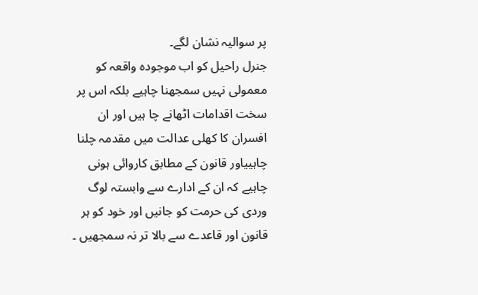پر سوالیہ نشان لگے۔
جنرل راحیل کو اب موجودہ واقعہ کو معمولی نہیں سمجھنا چاہیے بلکہ اس پر سخت اقدامات اٹھانے چا ہیں اور ان افسران کا کھلی عدالت میں مقدمہ چلنا چاہییاور قانون کے مطابق کاروائی ہونی چاہیے کہ ان کے ادارے سے وابستہ لوگ وردی کی حرمت کو جانیں اور خود کو ہر قانون اور قاعدے سے بالا تر نہ سمجھیں ۔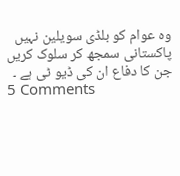وہ عوام کو بلڈی سویلین نہیں پاکستانی سمجھ کر سلوک کریں جن کا دفاع ان کی ڈیو ٹی ہے ۔
5 Comments